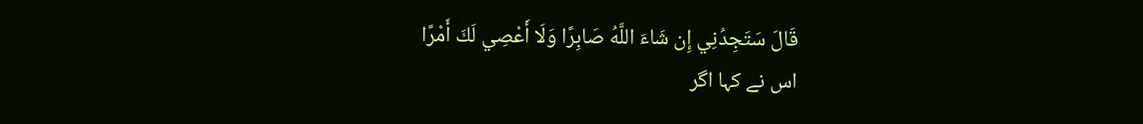قَالَ سَتَجِدُنِي إِن شَاءَ اللَّهُ صَابِرًا وَلَا أَعْصِي لَكَ أَمْرًا
اس نے کہا اگر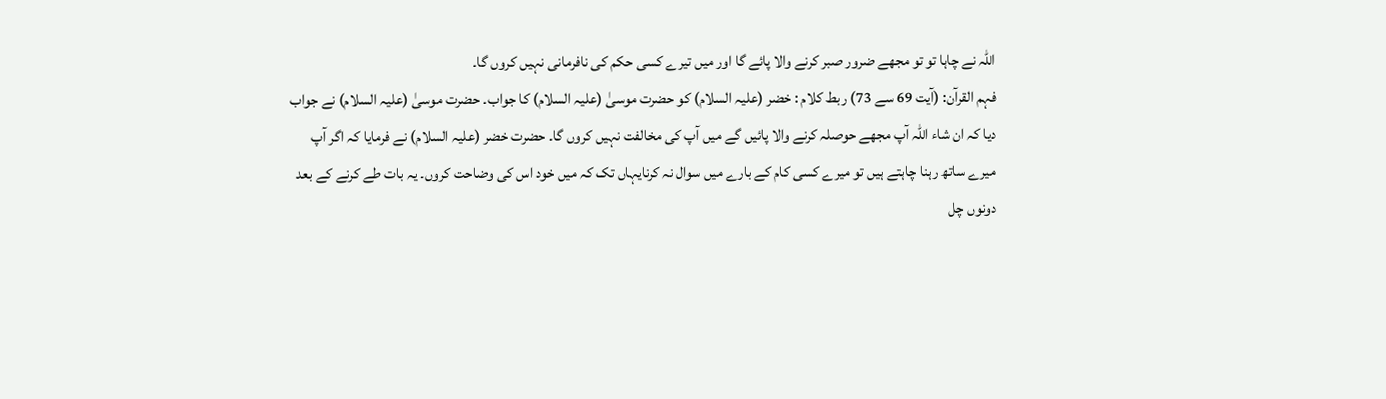اللہ نے چاہا تو تو مجھے ضرور صبر کرنے والا پائے گا اور میں تیرے کسی حکم کی نافرمانی نہیں کروں گا۔
فہم القرآن: (آیت 69 سے 73) ربط کلام : خضر (علیہ السلام) کو حضرت موسیٰ (علیہ السلام) کا جواب۔ حضرت موسیٰ (علیہ السلام) نے جواب دیا کہ ان شاء اللہ آپ مجھے حوصلہ کرنے والا پائیں گے میں آپ کی مخالفت نہیں کروں گا۔ حضرت خضر (علیہ السلام) نے فرمایا کہ اگر آپ میرے ساتھ رہنا چاہتے ہیں تو میرے کسی کام کے بارے میں سوال نہ کرنایہاں تک کہ میں خود اس کی وضاحت کروں۔ یہ بات طے کرنے کے بعد دونوں چل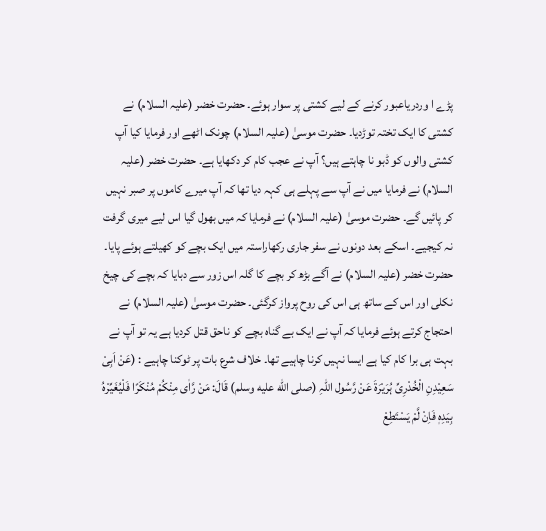پڑے ا وردریاعبور کرنے کے لیے کشتی پر سوار ہوئے۔ حضرت خضر (علیہ السلام) نے کشتی کا ایک تختہ توڑدیا۔ حضرت موسیٰ (علیہ السلام) چونک اٹھے اور فرمایا کیا آپ کشتی والوں کو ڈبو نا چاہتے ہیں؟ آپ نے عجب کام کر دکھایا ہے۔ حضرت خضر (علیہ السلام) نے فرمایا میں نے آپ سے پہلے ہی کہہ دیا تھا کہ آپ میرے کاموں پر صبر نہیں کر پائیں گے۔ حضرت موسیٰ (علیہ السلام) نے فرمایا کہ میں بھول گیا اس لیے میری گرفت نہ کیجیے۔ اسکے بعد دونوں نے سفر جاری رکھاراستہ میں ایک بچے کو کھیلتے ہوئے پایا۔ حضرت خضر (علیہ السلام) نے آگے بڑھ کر بچے کا گلہ اس زور سے دبایا کہ بچے کی چیخ نکلی اور اس کے ساتھ ہی اس کی روح پرواز کرگئی۔ حضرت موسیٰ (علیہ السلام) نے احتجاج کرتے ہوئے فرمایا کہ آپ نے ایک بے گناہ بچے کو ناحق قتل کردیا ہے یہ تو آپ نے بہت ہی برا کام کیا ہے ایسا نہیں کرنا چاہیے تھا۔ خلاف شرع بات پر ٹوکنا چاہیے : (عَنْ اَبِیْ سَعِیْدِنِ الْخُدْرِیِّ ہُرَیْرَۃَ عَنْ رَّسُول اللّٰہِ (صلى الله عليه وسلم) قَالَ: مَنْ رَّاٰی مِنْکُمْ مُنْکَرًا فَلْیُغَیِّرْہُ بِیَدِہٖ فَاِنْ لَّمْ یَسْتَطِعْ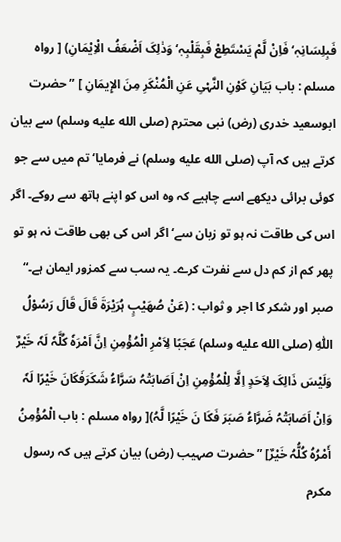فَبِلِسَانِہٖ‘ فَاِنْ لَّمْ یَسْتَطِعْ فَبِقَلْبِہٖ‘ وَذٰلِکَ اَضْعَفُ الْاِیْمَانِ) [ رواہ مسلم : باب بَیَانِ کَوْنِ النَّہْیِ عَنِ الْمُنْکَرِ مِنَ الإِیمَانِ ] ” حضرت ابوسعید خدری (رض) نبی محترم (صلى الله عليه وسلم) سے بیان کرتے ہیں کہ آپ (صلى الله عليه وسلم) نے فرمایا‘ تم میں سے جو کوئی برائی دیکھے اسے چاہیے کہ وہ اس کو اپنے ہاتھ سے روکے۔ اگر اس کی طاقت نہ ہو تو زبان سے‘ اگر اس کی بھی طاقت نہ ہو تو پھر کم از کم دل سے نفرت کرے۔ یہ سب سے کمزور ایمان ہے۔“ صبر اور شکر کا اجر و ثواب : (عَنْ صُھَیْبٍ ہُرَیْرَۃَ قَالَ قَالَ رَسُوْلُ اللّٰہِ (صلى الله عليه وسلم) عَجَبًا لِاَمْرِ الْمُؤْمِنِ اِنَّ اَمْرَہٗ کُلَّہٗ لَہٗ خَیْرٌ وَلَیْسَ ذَالِکَ لِاَحَدٍ اِلَّا لِلْمُؤْمِنِ اِنْ اَصَابَتْہُ سَرَّاءُ شَکَرَفَکَانَ خَیْرًا لَہٗ وَاِنْ اَصَابَتْہُ ضَرَّاءُ صَبَرَ فَکَا نَ خَیْرًا لَّہُ)[ رواہ مسلم : باب الْمُؤْمِنُ أَمْرُہُ کُلُّہُ خَیْرٌ] ” حضرت صہیب (رض) بیان کرتے ہیں کہ رسول مکرم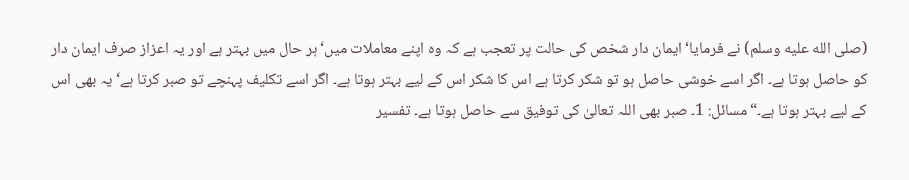(صلى الله عليه وسلم) نے فرمایا‘ ایمان دار شخص کی حالت پر تعجب ہے کہ وہ اپنے معاملات میں‘ ہر حال میں بہتر ہے اور یہ اعزاز صرف ایمان دار کو حاصل ہوتا ہے۔ اگر اسے خوشی حاصل ہو تو شکر کرتا ہے اس کا شکر اس کے لیے بہتر ہوتا ہے۔ اگر اسے تکلیف پہنچے تو صبر کرتا ہے‘ یہ بھی اس کے لیے بہتر ہوتا ہے۔“ مسائل: 1۔ صبر بھی اللہ تعالیٰ کی توفیق سے حاصل ہوتا ہے۔ تفسیر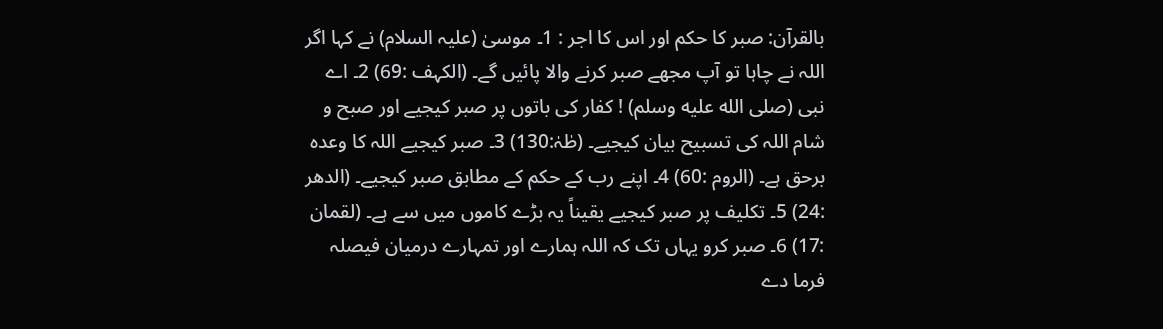بالقرآن: صبر کا حکم اور اس کا اجر : 1۔ موسیٰ (علیہ السلام) نے کہا اگر اللہ نے چاہا تو آپ مجھے صبر کرنے والا پائیں گے۔ (الکہف :69) 2۔ اے نبی (صلى الله عليه وسلم) ! کفار کی باتوں پر صبر کیجیے اور صبح و شام اللہ کی تسبیح بیان کیجیے۔ (طٰہٰ:130) 3۔ صبر کیجیے اللہ کا وعدہ برحق ہے۔ (الروم :60) 4۔ اپنے رب کے حکم کے مطابق صبر کیجیے۔ (الدھر :24) 5۔ تکلیف پر صبر کیجیے یقیناً یہ بڑے کاموں میں سے ہے۔ (لقمان :17) 6۔ صبر کرو یہاں تک کہ اللہ ہمارے اور تمہارے درمیان فیصلہ فرما دے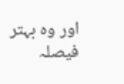اور وہ بہتر فیصلہ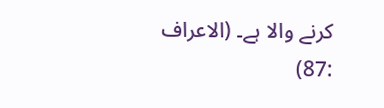کرنے والا ہے۔ (الاعراف :87)